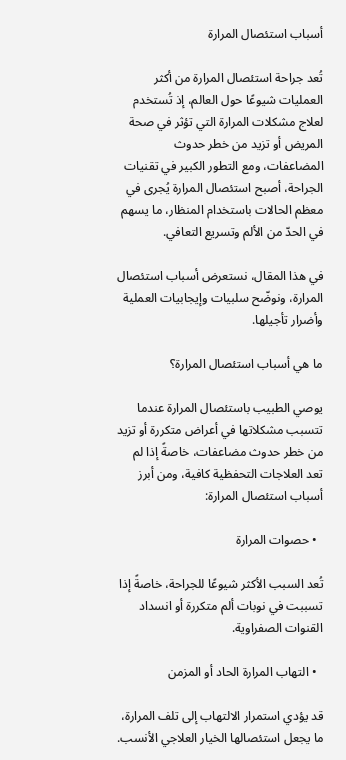أسباب استئصال المرارة

تُعد جراحة استئصال المرارة من أكثر العمليات شيوعًا حول العالم، إذ تُستخدم لعلاج مشكلات المرارة التي تؤثر في صحة المريض أو تزيد من خطر حدوث المضاعفات، ومع التطور الكبير في تقنيات الجراحة، أصبح استئصال المرارة يُجرى في معظم الحالات باستخدام المنظار، ما يسهم في الحدّ من الألم وتسريع التعافي.

في هذا المقال، نستعرض أسباب استئصال المرارة، ونوضّح سلبيات وإيجابيات العملية وأضرار تأجيلها.

ما هي أسباب استئصال المرارة؟

يوصي الطبيب باستئصال المرارة عندما تتسبب مشكلاتها في أعراض متكررة أو تزيد من خطر حدوث مضاعفات، خاصةً إذا لم تعد العلاجات التحفظية كافية، ومن أبرز أسباب استئصال المرارة:

  • حصوات المرارة

تُعد السبب الأكثر شيوعًا للجراحة، خاصةً إذا تسببت في نوبات ألم متكررة أو انسداد القنوات الصفراوية.

  • التهاب المرارة الحاد أو المزمن

قد يؤدي استمرار الالتهاب إلى تلف المرارة، ما يجعل استئصالها الخيار العلاجي الأنسب.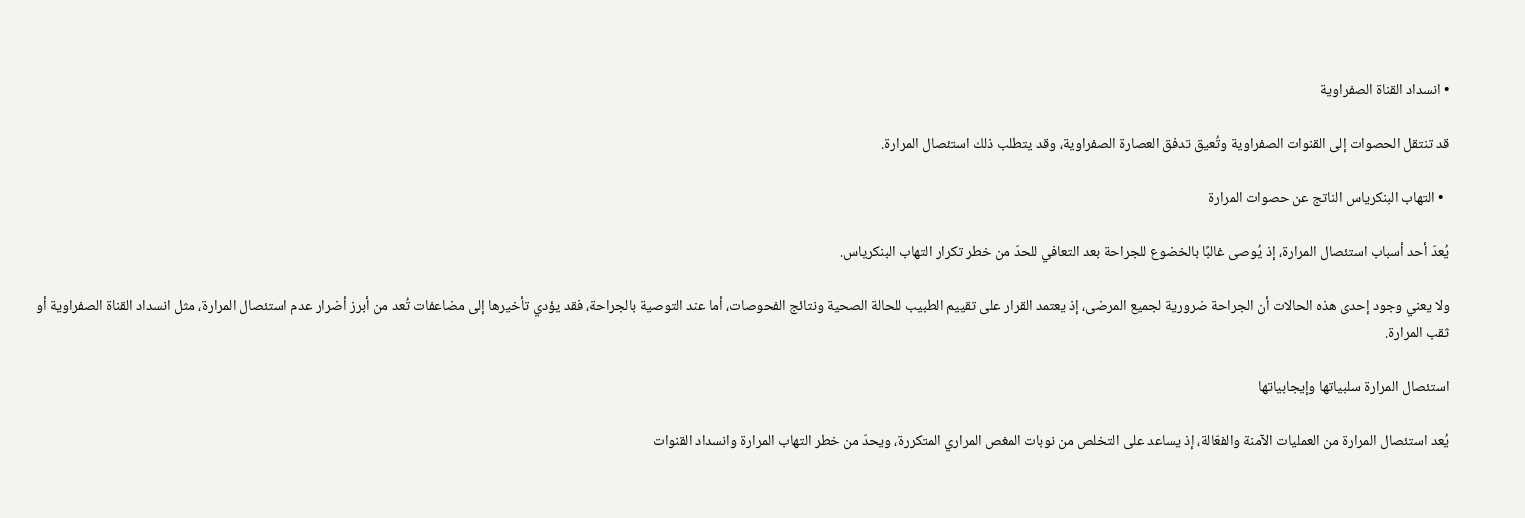• انسداد القناة الصفراوية

قد تنتقل الحصوات إلى القنوات الصفراوية وتُعيق تدفق العصارة الصفراوية، وقد يتطلب ذلك استئصال المرارة.

  • التهاب البنكرياس الناتج عن حصوات المرارة

يُعدّ أحد أسباب استئصال المرارة، إذ يُوصى غالبًا بالخضوع للجراحة بعد التعافي للحدّ من خطر تكرار التهاب البنكرياس.

ولا يعني وجود إحدى هذه الحالات أن الجراحة ضرورية لجميع المرضى، إذ يعتمد القرار على تقييم الطبيب للحالة الصحية ونتائج الفحوصات، أما عند التوصية بالجراحة، فقد يؤدي تأخيرها إلى مضاعفات تُعد من أبرز أضرار عدم استئصال المرارة، مثل انسداد القناة الصفراوية أو ثقب المرارة.

استئصال المرارة سلبياتها وإيجابياتها

يُعد استئصال المرارة من العمليات الآمنة والفعّالة، إذ يساعد على التخلص من نوبات المغص المراري المتكررة، ويحدّ من خطر التهاب المرارة وانسداد القنوات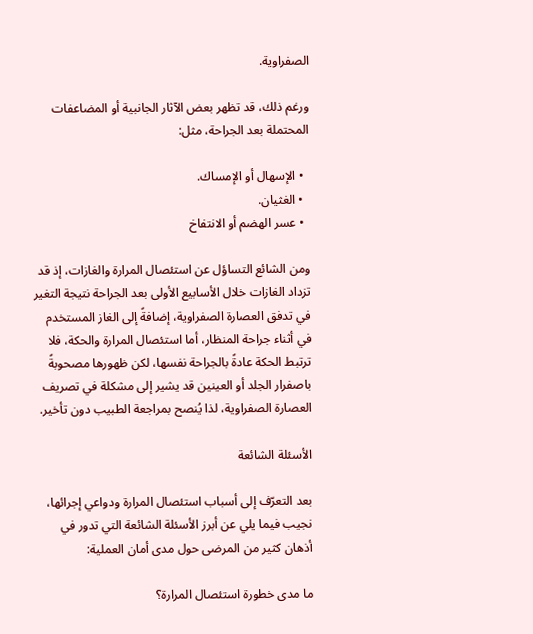الصفراوية.

ورغم ذلك، قد تظهر بعض الآثار الجانبية أو المضاعفات المحتملة بعد الجراحة، مثل:

  • الإسهال أو الإمساك.
  • الغثيان.
  • عسر الهضم أو الانتفاخ

ومن الشائع التساؤل عن استئصال المرارة والغازات، إذ قد تزداد الغازات خلال الأسابيع الأولى بعد الجراحة نتيجة التغير في تدفق العصارة الصفراوية، إضافةً إلى الغاز المستخدم في أثناء جراحة المنظار، أما استئصال المرارة والحكة، فلا ترتبط الحكة عادةً بالجراحة نفسها، لكن ظهورها مصحوبةً باصفرار الجلد أو العينين قد يشير إلى مشكلة في تصريف العصارة الصفراوية، لذا يُنصح بمراجعة الطبيب دون تأخير.

الأسئلة الشائعة

بعد التعرّف إلى أسباب استئصال المرارة ودواعي إجرائها، نجيب فيما يلي عن أبرز الأسئلة الشائعة التي تدور في أذهان كثير من المرضى حول مدى أمان العملية:

ما مدى خطورة استئصال المرارة؟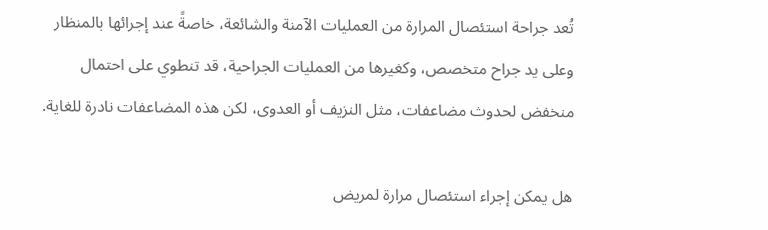تُعد جراحة استئصال المرارة من العمليات الآمنة والشائعة، خاصةً عند إجرائها بالمنظار وعلى يد جراح متخصص، وكغيرها من العمليات الجراحية، قد تنطوي على احتمال منخفض لحدوث مضاعفات، مثل النزيف أو العدوى، لكن هذه المضاعفات نادرة للغاية.

هل يمكن إجراء استئصال مرارة لمريض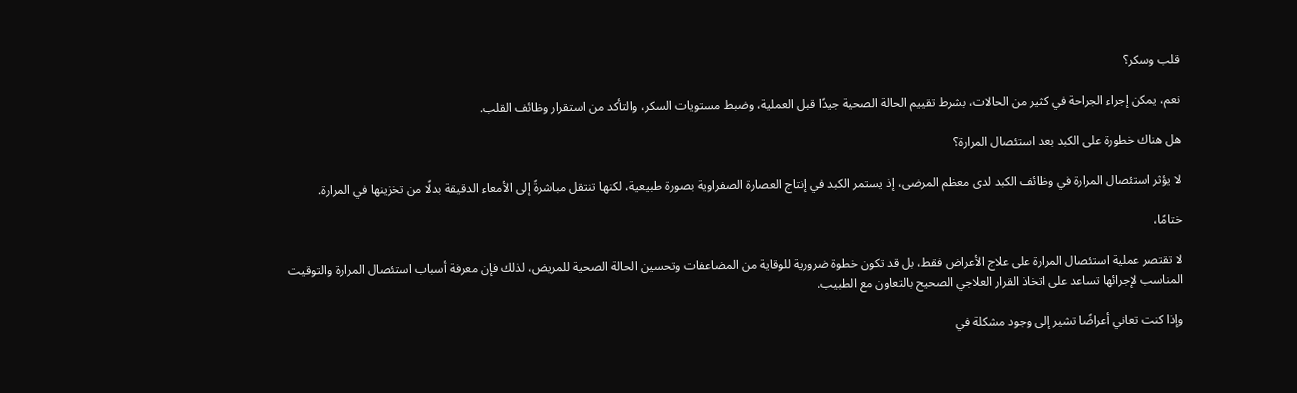قلب وسكر؟

نعم، يمكن إجراء الجراحة في كثير من الحالات، بشرط تقييم الحالة الصحية جيدًا قبل العملية، وضبط مستويات السكر، والتأكد من استقرار وظائف القلب.

هل هناك خطورة على الكبد بعد استئصال المرارة؟

لا يؤثر استئصال المرارة في وظائف الكبد لدى معظم المرضى، إذ يستمر الكبد في إنتاج العصارة الصفراوية بصورة طبيعية، لكنها تنتقل مباشرةً إلى الأمعاء الدقيقة بدلًا من تخزينها في المرارة.

ختامًا،

لا تقتصر عملية استئصال المرارة على علاج الأعراض فقط، بل قد تكون خطوة ضرورية للوقاية من المضاعفات وتحسين الحالة الصحية للمريض، لذلك فإن معرفة أسباب استئصال المرارة والتوقيت المناسب لإجرائها تساعد على اتخاذ القرار العلاجي الصحيح بالتعاون مع الطبيب.

وإذا كنت تعاني أعراضًا تشير إلى وجود مشكلة في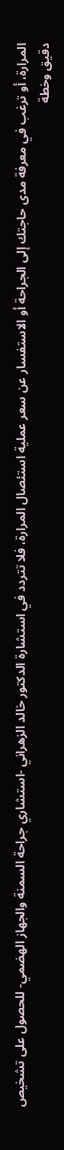المرارة، أو ترغب في معرفة مدى حاجتك إلى الجراحة أو الاستفسار عن سعر عملية استئصال المرارة، فلا تتردد في استشارة الدكتور خالد الزهراني -استشاري جراحة السمنة والجهاز الهضمي- للحصول على تشخيص دقيق وخطة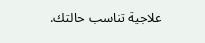علاجية تناسب حالتك.